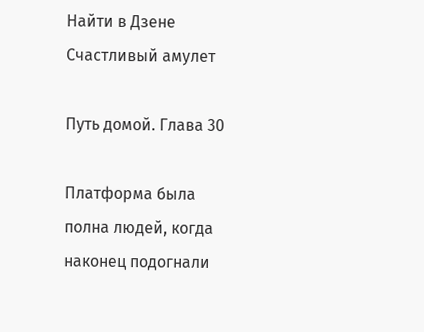Найти в Дзене
Счастливый амулет

Путь домой. Глава 30

Платформа была полна людей, когда наконец подогнали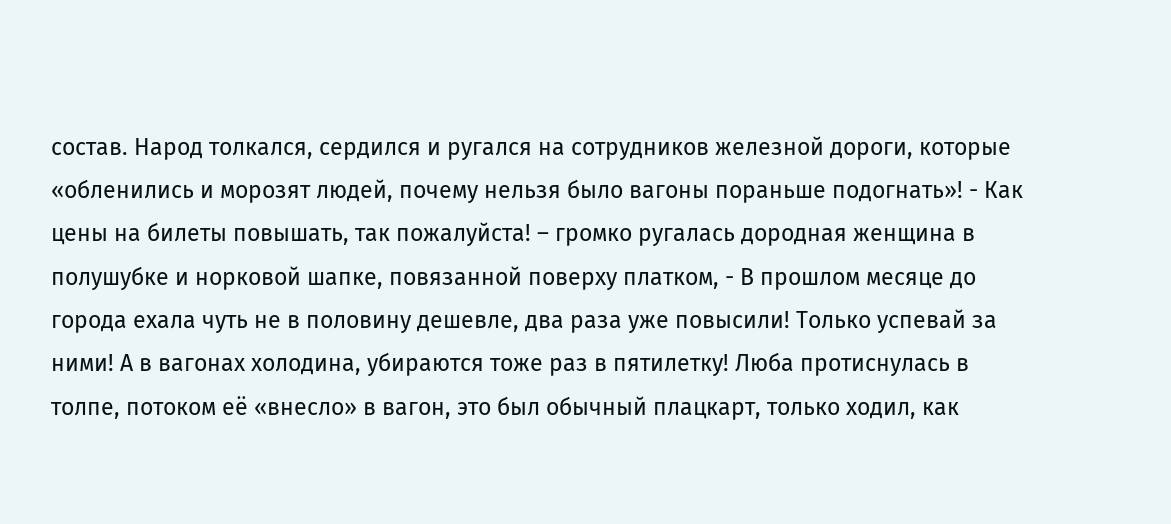состав. Народ толкался, сердился и ругался на сотрудников железной дороги, которые «обленились и морозят людей, почему нельзя было вагоны пораньше подогнать»! - Как цены на билеты повышать, так пожалуйста! – громко ругалась дородная женщина в полушубке и норковой шапке, повязанной поверху платком, - В прошлом месяце до города ехала чуть не в половину дешевле, два раза уже повысили! Только успевай за ними! А в вагонах холодина, убираются тоже раз в пятилетку! Люба протиснулась в толпе, потоком её «внесло» в вагон, это был обычный плацкарт, только ходил, как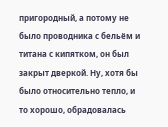пригородный, а потому не было проводника с бельём и титана с кипятком, он был закрыт дверкой. Ну, хотя бы было относительно тепло, и то хорошо, обрадовалась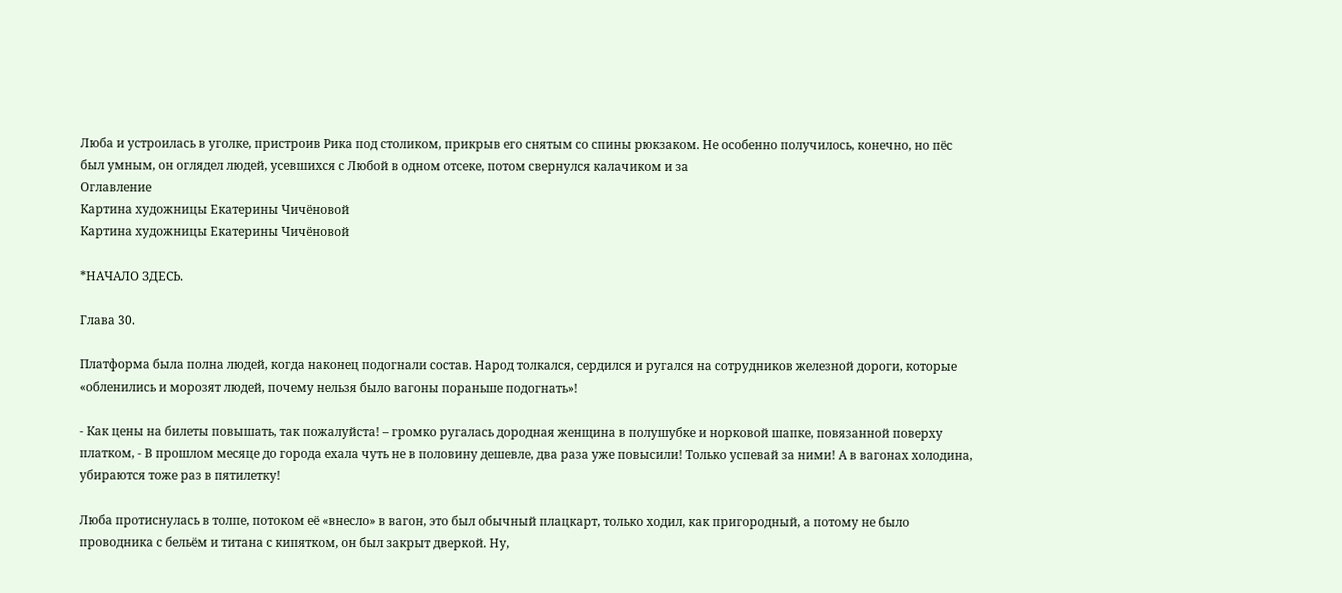Люба и устроилась в уголке, пристроив Рика под столиком, прикрыв его снятым со спины рюкзаком. Не особенно получилось, конечно, но пёс был умным, он оглядел людей, усевшихся с Любой в одном отсеке, потом свернулся калачиком и за
Оглавление
Картина художницы Екатерины Чичёновой
Картина художницы Екатерины Чичёновой

*НАЧАЛО ЗДЕСЬ.

Глава 30.

Платформа была полна людей, когда наконец подогнали состав. Народ толкался, сердился и ругался на сотрудников железной дороги, которые «обленились и морозят людей, почему нельзя было вагоны пораньше подогнать»!

- Как цены на билеты повышать, так пожалуйста! – громко ругалась дородная женщина в полушубке и норковой шапке, повязанной поверху платком, - В прошлом месяце до города ехала чуть не в половину дешевле, два раза уже повысили! Только успевай за ними! А в вагонах холодина, убираются тоже раз в пятилетку!

Люба протиснулась в толпе, потоком её «внесло» в вагон, это был обычный плацкарт, только ходил, как пригородный, а потому не было проводника с бельём и титана с кипятком, он был закрыт дверкой. Ну,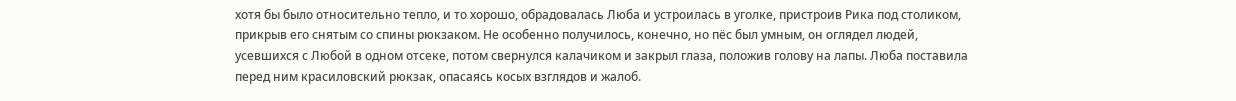хотя бы было относительно тепло, и то хорошо, обрадовалась Люба и устроилась в уголке, пристроив Рика под столиком, прикрыв его снятым со спины рюкзаком. Не особенно получилось, конечно, но пёс был умным, он оглядел людей, усевшихся с Любой в одном отсеке, потом свернулся калачиком и закрыл глаза, положив голову на лапы. Люба поставила перед ним красиловский рюкзак, опасаясь косых взглядов и жалоб.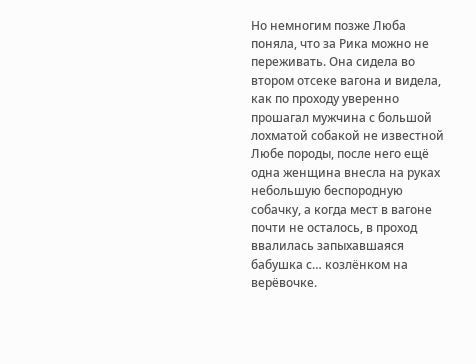Но немногим позже Люба поняла, что за Рика можно не переживать. Она сидела во втором отсеке вагона и видела, как по проходу уверенно прошагал мужчина с большой лохматой собакой не известной Любе породы, после него ещё одна женщина внесла на руках небольшую беспородную собачку, а когда мест в вагоне почти не осталось, в проход ввалилась запыхавшаяся бабушка с… козлёнком на верёвочке.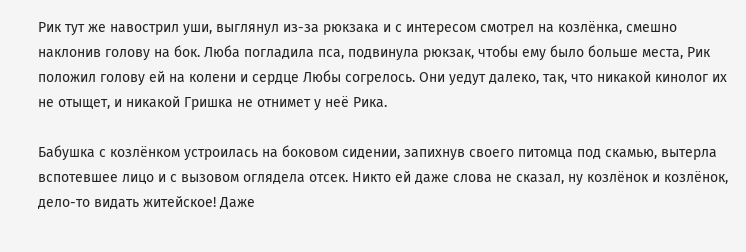Рик тут же навострил уши, выглянул из-за рюкзака и с интересом смотрел на козлёнка, смешно наклонив голову на бок. Люба погладила пса, подвинула рюкзак, чтобы ему было больше места, Рик положил голову ей на колени и сердце Любы согрелось. Они уедут далеко, так, что никакой кинолог их не отыщет, и никакой Гришка не отнимет у неё Рика.

Бабушка с козлёнком устроилась на боковом сидении, запихнув своего питомца под скамью, вытерла вспотевшее лицо и с вызовом оглядела отсек. Никто ей даже слова не сказал, ну козлёнок и козлёнок, дело-то видать житейское! Даже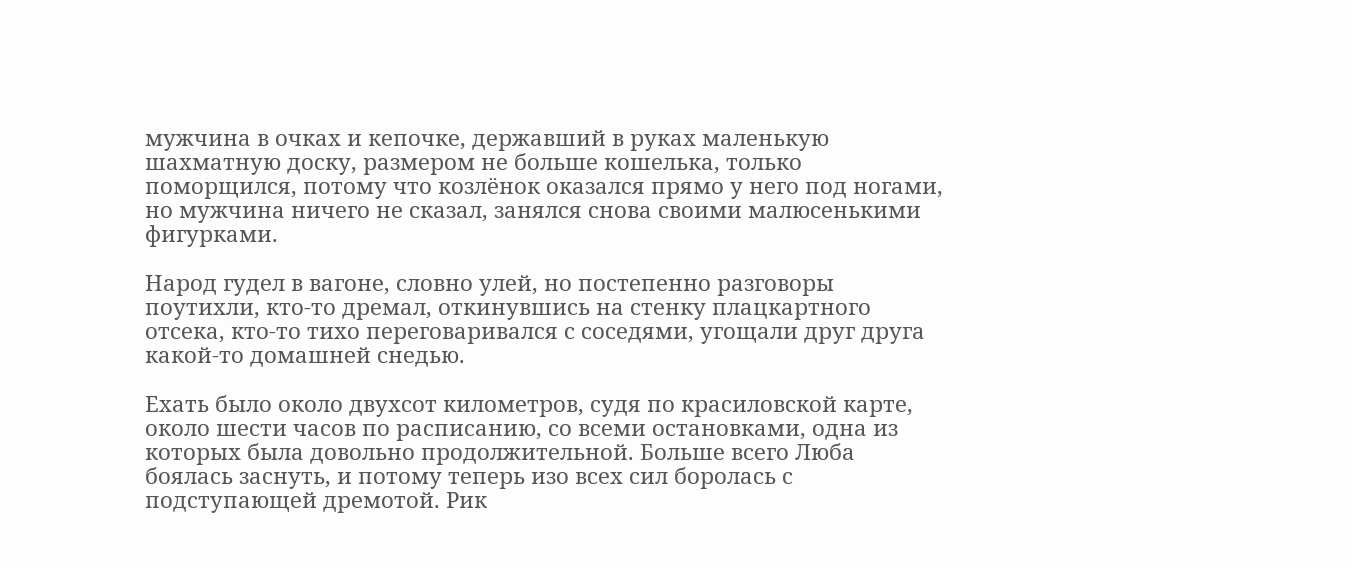мужчина в очках и кепочке, державший в руках маленькую шахматную доску, размером не больше кошелька, только поморщился, потому что козлёнок оказался прямо у него под ногами, но мужчина ничего не сказал, занялся снова своими малюсенькими фигурками.

Народ гудел в вагоне, словно улей, но постепенно разговоры поутихли, кто-то дремал, откинувшись на стенку плацкартного отсека, кто-то тихо переговаривался с соседями, угощали друг друга какой-то домашней снедью.

Ехать было около двухсот километров, судя по красиловской карте, около шести часов по расписанию, со всеми остановками, одна из которых была довольно продолжительной. Больше всего Люба боялась заснуть, и потому теперь изо всех сил боролась с подступающей дремотой. Рик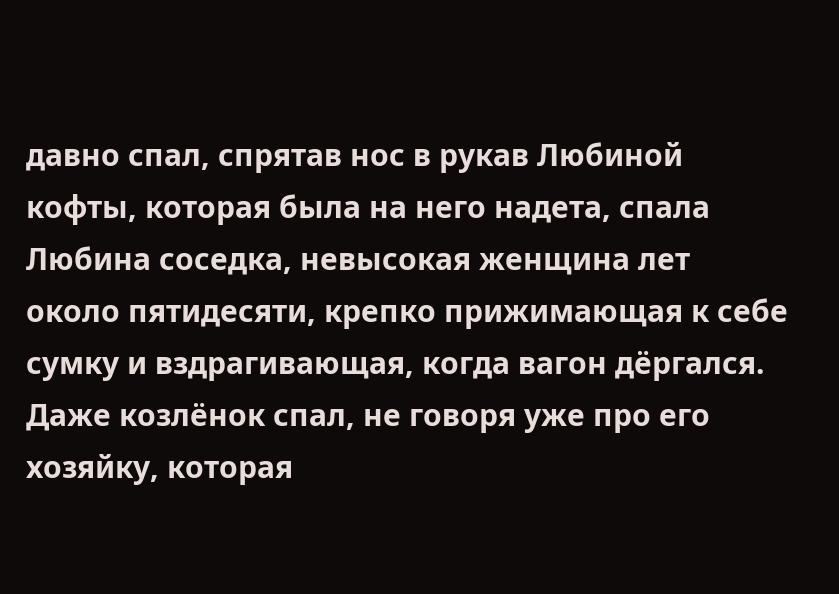давно спал, спрятав нос в рукав Любиной кофты, которая была на него надета, спала Любина соседка, невысокая женщина лет около пятидесяти, крепко прижимающая к себе сумку и вздрагивающая, когда вагон дёргался. Даже козлёнок спал, не говоря уже про его хозяйку, которая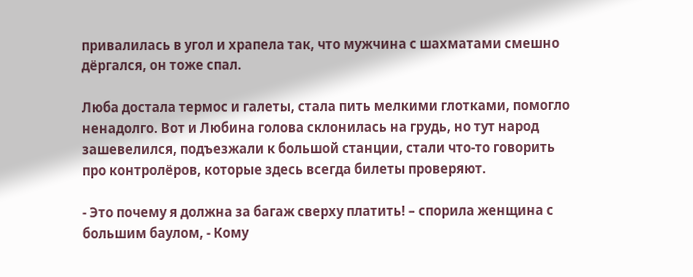привалилась в угол и храпела так, что мужчина с шахматами смешно дёргался, он тоже спал.

Люба достала термос и галеты, стала пить мелкими глотками, помогло ненадолго. Вот и Любина голова склонилась на грудь, но тут народ зашевелился, подъезжали к большой станции, стали что-то говорить про контролёров, которые здесь всегда билеты проверяют.

- Это почему я должна за багаж сверху платить! – спорила женщина с большим баулом, - Кому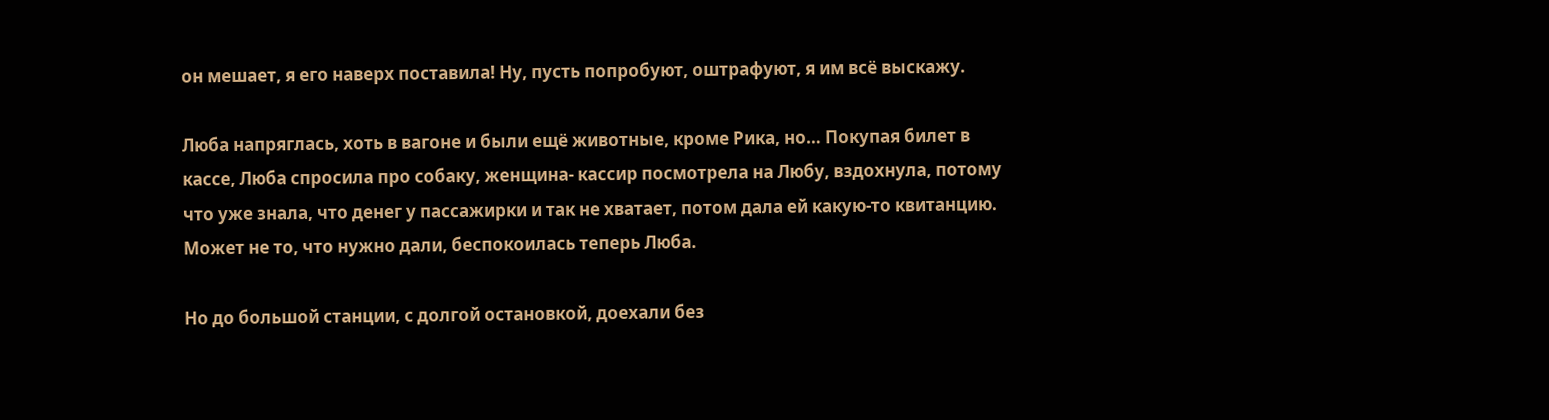он мешает, я его наверх поставила! Ну, пусть попробуют, оштрафуют, я им всё выскажу.

Люба напряглась, хоть в вагоне и были ещё животные, кроме Рика, но… Покупая билет в кассе, Люба спросила про собаку, женщина- кассир посмотрела на Любу, вздохнула, потому что уже знала, что денег у пассажирки и так не хватает, потом дала ей какую-то квитанцию. Может не то, что нужно дали, беспокоилась теперь Люба.

Но до большой станции, с долгой остановкой, доехали без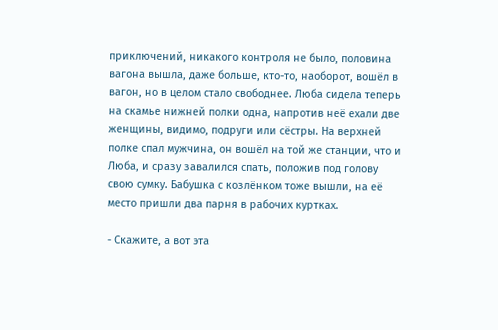приключений, никакого контроля не было, половина вагона вышла, даже больше, кто-то, наоборот, вошёл в вагон, но в целом стало свободнее. Люба сидела теперь на скамье нижней полки одна, напротив неё ехали две женщины, видимо, подруги или сёстры. На верхней полке спал мужчина, он вошёл на той же станции, что и Люба, и сразу завалился спать, положив под голову свою сумку. Бабушка с козлёнком тоже вышли, на её место пришли два парня в рабочих куртках.

- Скажите, а вот эта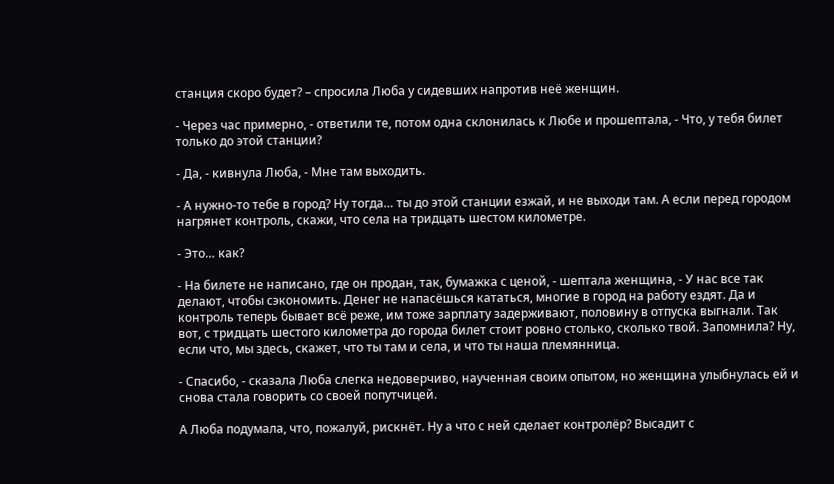станция скоро будет? – спросила Люба у сидевших напротив неё женщин.

- Через час примерно, - ответили те, потом одна склонилась к Любе и прошептала, - Что, у тебя билет только до этой станции?

- Да, - кивнула Люба, - Мне там выходить.

- А нужно-то тебе в город? Ну тогда… ты до этой станции езжай, и не выходи там. А если перед городом нагрянет контроль, скажи, что села на тридцать шестом километре.

- Это… как?

- На билете не написано, где он продан, так, бумажка с ценой, - шептала женщина, - У нас все так делают, чтобы сэкономить. Денег не напасёшься кататься, многие в город на работу ездят. Да и контроль теперь бывает всё реже, им тоже зарплату задерживают, половину в отпуска выгнали. Так вот, с тридцать шестого километра до города билет стоит ровно столько, сколько твой. Запомнила? Ну, если что, мы здесь, скажет, что ты там и села, и что ты наша племянница.

- Спасибо, - сказала Люба слегка недоверчиво, наученная своим опытом, но женщина улыбнулась ей и снова стала говорить со своей попутчицей.

А Люба подумала, что, пожалуй, рискнёт. Ну а что с ней сделает контролёр? Высадит с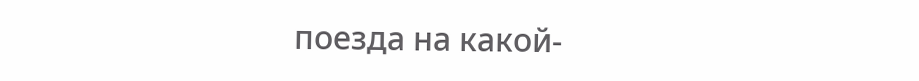поезда на какой-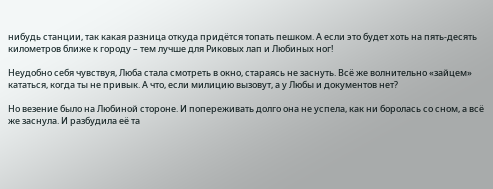нибудь станции, так какая разница откуда придётся топать пешком. А если это будет хоть на пять-десять километров ближе к городу – тем лучше для Риковых лап и Любиных ног!

Неудобно себя чувствуя, Люба стала смотреть в окно, стараясь не заснуть. Всё же волнительно «зайцем» кататься, когда ты не привык. А что, если милицию вызовут, а у Любы и документов нет?

Но везение было на Любиной стороне. И попереживать долго она не успела, как ни боролась со сном, а всё же заснула. И разбудила её та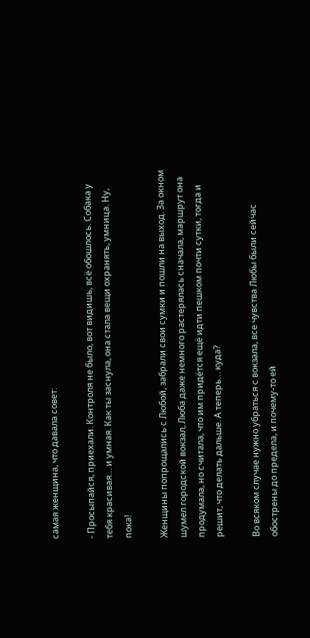самая женщина, что давала совет:

- Просыпайся, приехали. Контроля не было, вот видишь, всё обошлось. Собака у тебя красивая… и умная. Как ты заснула, она стала вещи охранять, умница. Ну, пока!

Женщины попрощались с Любой, забрали свои сумки и пошли на выход. За окном шумел городской вокзал, Люба даже немного растерялась сначала, маршрут она продумала, но считала, что им придётся ещё идти пешком почти сутки, тогда и решит, что делать дальше. А теперь… куда?

Во всяком случае нужно убраться с вокзала, все чувства Любы были сейчас обострены до предела, и почему-то ей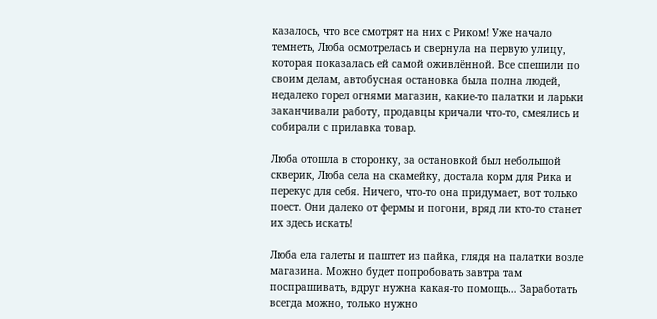казалось, что все смотрят на них с Риком! Уже начало темнеть, Люба осмотрелась и свернула на первую улицу, которая показалась ей самой оживлённой. Все спешили по своим делам, автобусная остановка была полна людей, недалеко горел огнями магазин, какие-то палатки и ларьки заканчивали работу, продавцы кричали что-то, смеялись и собирали с прилавка товар.

Люба отошла в сторонку, за остановкой был небольшой скверик, Люба села на скамейку, достала корм для Рика и перекус для себя. Ничего, что-то она придумает, вот только поест. Они далеко от фермы и погони, вряд ли кто-то станет их здесь искать!

Люба ела галеты и паштет из пайка, глядя на палатки возле магазина. Можно будет попробовать завтра там поспрашивать, вдруг нужна какая-то помощь… Заработать всегда можно, только нужно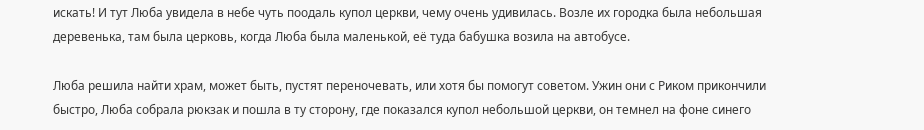искать! И тут Люба увидела в небе чуть поодаль купол церкви, чему очень удивилась. Возле их городка была небольшая деревенька, там была церковь, когда Люба была маленькой, её туда бабушка возила на автобусе.

Люба решила найти храм, может быть, пустят переночевать, или хотя бы помогут советом. Ужин они с Риком прикончили быстро, Люба собрала рюкзак и пошла в ту сторону, где показался купол небольшой церкви, он темнел на фоне синего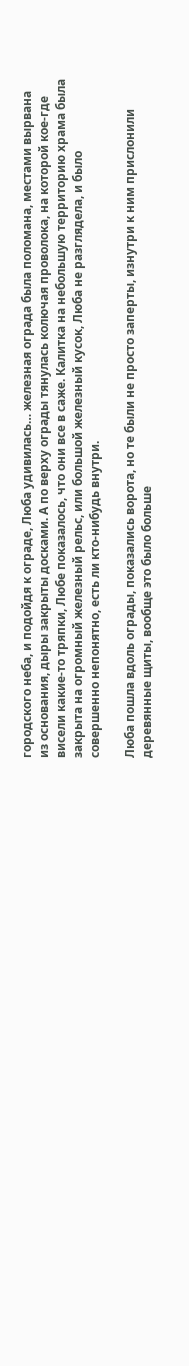городского неба, и подойдя к ограде, Люба удивилась… железная ограда была поломана, местами вырвана из основания, дыры закрыты досками. А по верху ограды тянулась колючая проволока, на которой кое-где висели какие-то тряпки, Любе показалось, что они все в саже. Калитка на небольшую территорию храма была закрыта на огромный железный рельс, или большой железный кусок, Люба не разглядела, и было совершенно непонятно, есть ли кто-нибудь внутри.

Люба пошла вдоль ограды, показались ворота, но те были не просто заперты, изнутри к ним прислонили деревянные щиты, вообще это было больше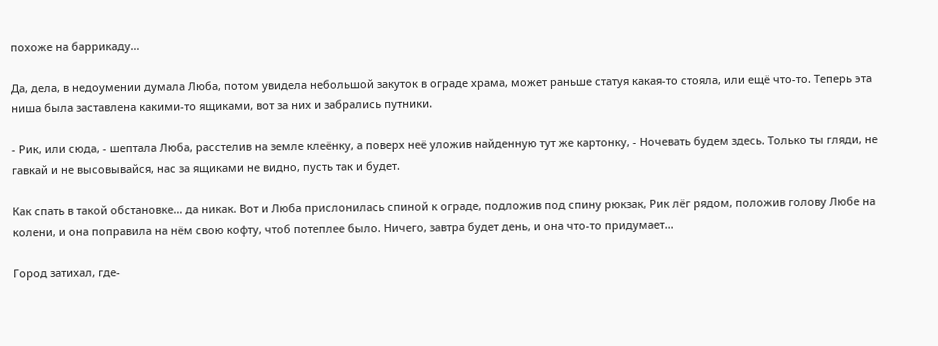похоже на баррикаду…

Да, дела, в недоумении думала Люба, потом увидела небольшой закуток в ограде храма, может раньше статуя какая-то стояла, или ещё что-то. Теперь эта ниша была заставлена какими-то ящиками, вот за них и забрались путники.

- Рик, или сюда, - шептала Люба, расстелив на земле клеёнку, а поверх неё уложив найденную тут же картонку, - Ночевать будем здесь. Только ты гляди, не гавкай и не высовывайся, нас за ящиками не видно, пусть так и будет.

Как спать в такой обстановке… да никак. Вот и Люба прислонилась спиной к ограде, подложив под спину рюкзак, Рик лёг рядом, положив голову Любе на колени, и она поправила на нём свою кофту, чтоб потеплее было. Ничего, завтра будет день, и она что-то придумает…

Город затихал, где-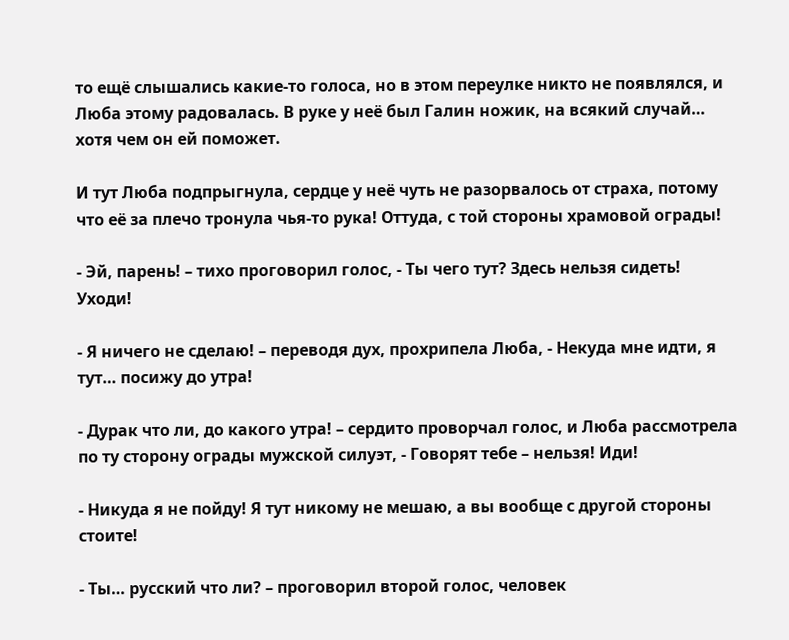то ещё слышались какие-то голоса, но в этом переулке никто не появлялся, и Люба этому радовалась. В руке у неё был Галин ножик, на всякий случай… хотя чем он ей поможет.

И тут Люба подпрыгнула, сердце у неё чуть не разорвалось от страха, потому что её за плечо тронула чья-то рука! Оттуда, с той стороны храмовой ограды!

- Эй, парень! – тихо проговорил голос, - Ты чего тут? Здесь нельзя сидеть! Уходи!

- Я ничего не сделаю! – переводя дух, прохрипела Люба, - Некуда мне идти, я тут… посижу до утра!

- Дурак что ли, до какого утра! – сердито проворчал голос, и Люба рассмотрела по ту сторону ограды мужской силуэт, - Говорят тебе – нельзя! Иди!

- Никуда я не пойду! Я тут никому не мешаю, а вы вообще с другой стороны стоите!

- Ты… русский что ли? – проговорил второй голос, человек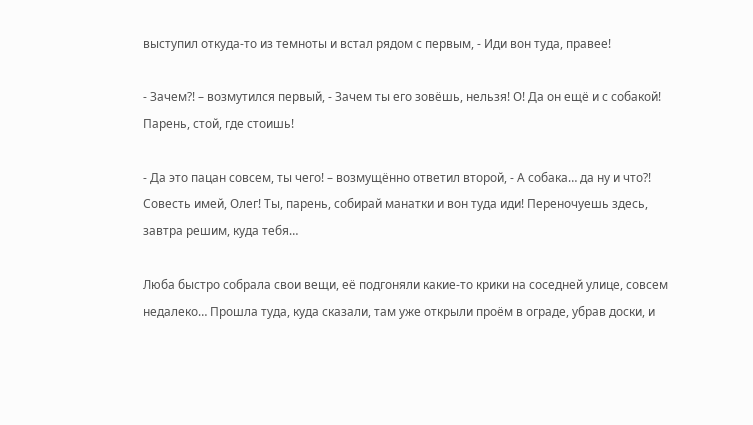выступил откуда-то из темноты и встал рядом с первым, - Иди вон туда, правее!

- Зачем?! – возмутился первый, - Зачем ты его зовёшь, нельзя! О! Да он ещё и с собакой! Парень, стой, где стоишь!

- Да это пацан совсем, ты чего! – возмущённо ответил второй, - А собака… да ну и что?! Совесть имей, Олег! Ты, парень, собирай манатки и вон туда иди! Переночуешь здесь, завтра решим, куда тебя…

Люба быстро собрала свои вещи, её подгоняли какие-то крики на соседней улице, совсем недалеко… Прошла туда, куда сказали, там уже открыли проём в ограде, убрав доски, и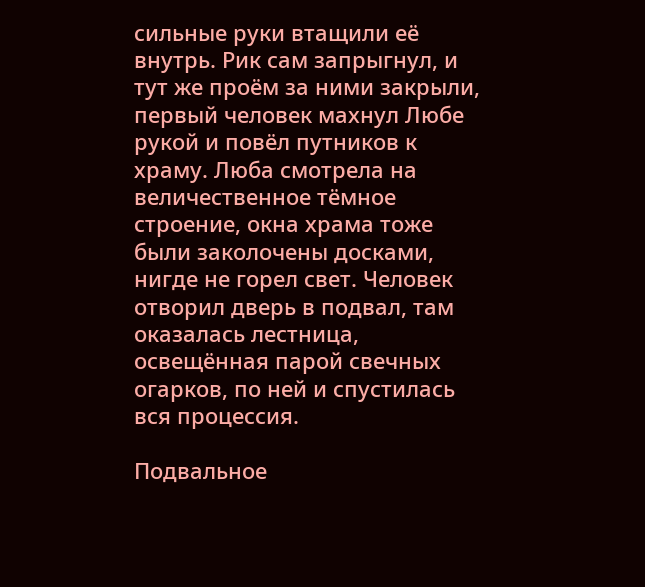сильные руки втащили её внутрь. Рик сам запрыгнул, и тут же проём за ними закрыли, первый человек махнул Любе рукой и повёл путников к храму. Люба смотрела на величественное тёмное строение, окна храма тоже были заколочены досками, нигде не горел свет. Человек отворил дверь в подвал, там оказалась лестница, освещённая парой свечных огарков, по ней и спустилась вся процессия.

Подвальное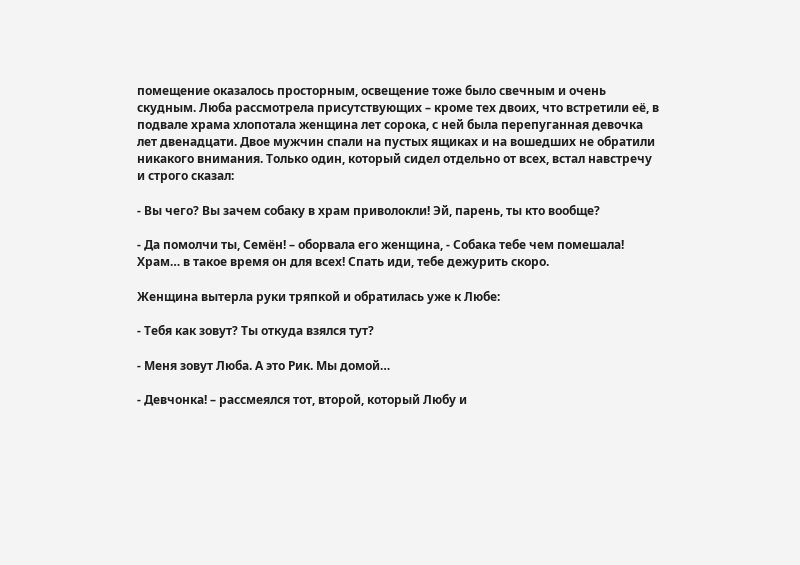помещение оказалось просторным, освещение тоже было свечным и очень скудным. Люба рассмотрела присутствующих – кроме тех двоих, что встретили её, в подвале храма хлопотала женщина лет сорока, с ней была перепуганная девочка лет двенадцати. Двое мужчин спали на пустых ящиках и на вошедших не обратили никакого внимания. Только один, который сидел отдельно от всех, встал навстречу и строго сказал:

- Вы чего? Вы зачем собаку в храм приволокли! Эй, парень, ты кто вообще?

- Да помолчи ты, Семён! – оборвала его женщина, - Собака тебе чем помешала! Храм… в такое время он для всех! Спать иди, тебе дежурить скоро.

Женщина вытерла руки тряпкой и обратилась уже к Любе:

- Тебя как зовут? Ты откуда взялся тут?

- Меня зовут Люба. А это Рик. Мы домой…

- Девчонка! – рассмеялся тот, второй, который Любу и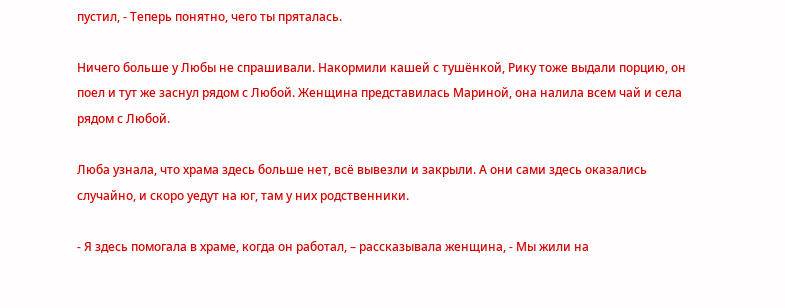пустил, - Теперь понятно, чего ты пряталась.

Ничего больше у Любы не спрашивали. Накормили кашей с тушёнкой, Рику тоже выдали порцию, он поел и тут же заснул рядом с Любой. Женщина представилась Мариной, она налила всем чай и села рядом с Любой.

Люба узнала, что храма здесь больше нет, всё вывезли и закрыли. А они сами здесь оказались случайно, и скоро уедут на юг, там у них родственники.

- Я здесь помогала в храме, когда он работал, – рассказывала женщина, - Мы жили на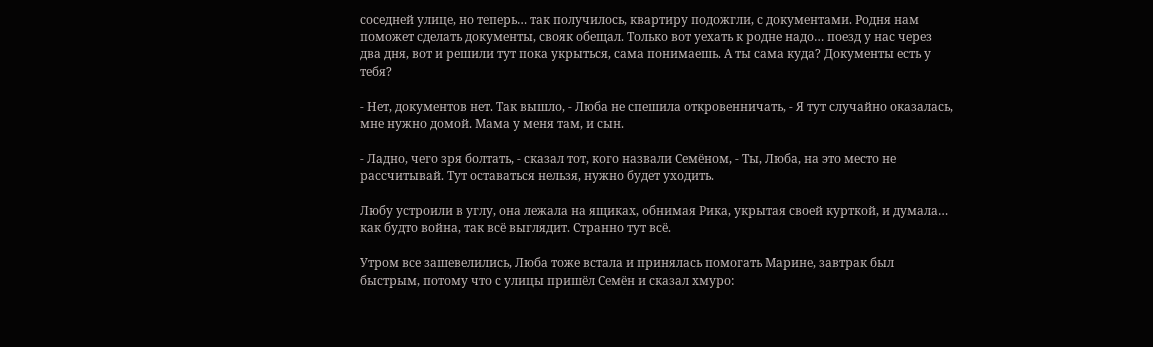соседней улице, но теперь… так получилось, квартиру подожгли, с документами. Родня нам поможет сделать документы, свояк обещал. Только вот уехать к родне надо… поезд у нас через два дня, вот и решили тут пока укрыться, сама понимаешь. А ты сама куда? Документы есть у тебя?

- Нет, документов нет. Так вышло, - Люба не спешила откровенничать, - Я тут случайно оказалась, мне нужно домой. Мама у меня там, и сын.

- Ладно, чего зря болтать, - сказал тот, кого назвали Семёном, - Ты, Люба, на это место не рассчитывай. Тут оставаться нельзя, нужно будет уходить.

Любу устроили в углу, она лежала на ящиках, обнимая Рика, укрытая своей курткой, и думала… как будто война, так всё выглядит. Странно тут всё.

Утром все зашевелились, Люба тоже встала и принялась помогать Марине, завтрак был быстрым, потому что с улицы пришёл Семён и сказал хмуро: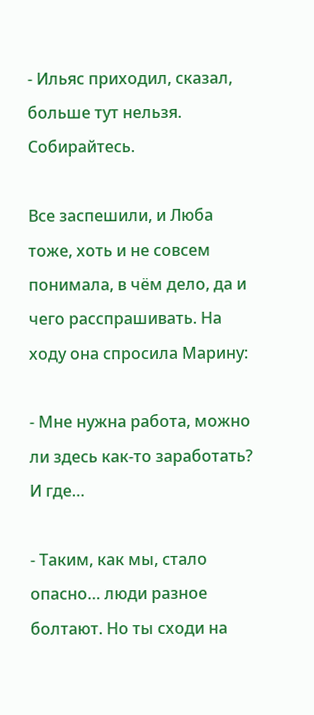- Ильяс приходил, сказал, больше тут нельзя. Собирайтесь.

Все заспешили, и Люба тоже, хоть и не совсем понимала, в чём дело, да и чего расспрашивать. На ходу она спросила Марину:

- Мне нужна работа, можно ли здесь как-то заработать? И где…

- Таким, как мы, стало опасно… люди разное болтают. Но ты сходи на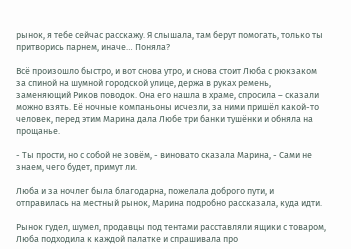рынок, я тебе сейчас расскажу. Я слышала, там берут помогать, только ты притворись парнем, иначе… Поняла?

Всё произошло быстро, и вот снова утро, и снова стоит Люба с рюкзаком за спиной на шумной городской улице, держа в руках ремень, заменяющий Риков поводок. Она его нашла в храме, спросила – сказали можно взять. Её ночные компаньоны исчезли, за ними пришёл какой-то человек, перед этим Марина дала Любе три банки тушёнки и обняла на прощанье.

- Ты прости, но с собой не зовём, - виновато сказала Марина, - Сами не знаем, чего будет, примут ли.

Люба и за ночлег была благодарна, пожелала доброго пути, и отправилась на местный рынок, Марина подробно рассказала, куда идти.

Рынок гудел, шумел, продавцы под тентами расставляли ящики с товаром, Люба подходила к каждой палатке и спрашивала про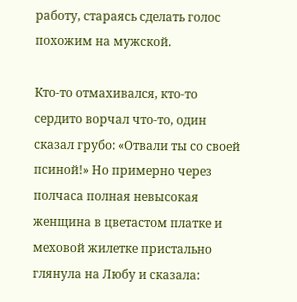работу, стараясь сделать голос похожим на мужской.

Кто-то отмахивался, кто-то сердито ворчал что-то, один сказал грубо: «Отвали ты со своей псиной!» Но примерно через полчаса полная невысокая женщина в цветастом платке и меховой жилетке пристально глянула на Любу и сказала: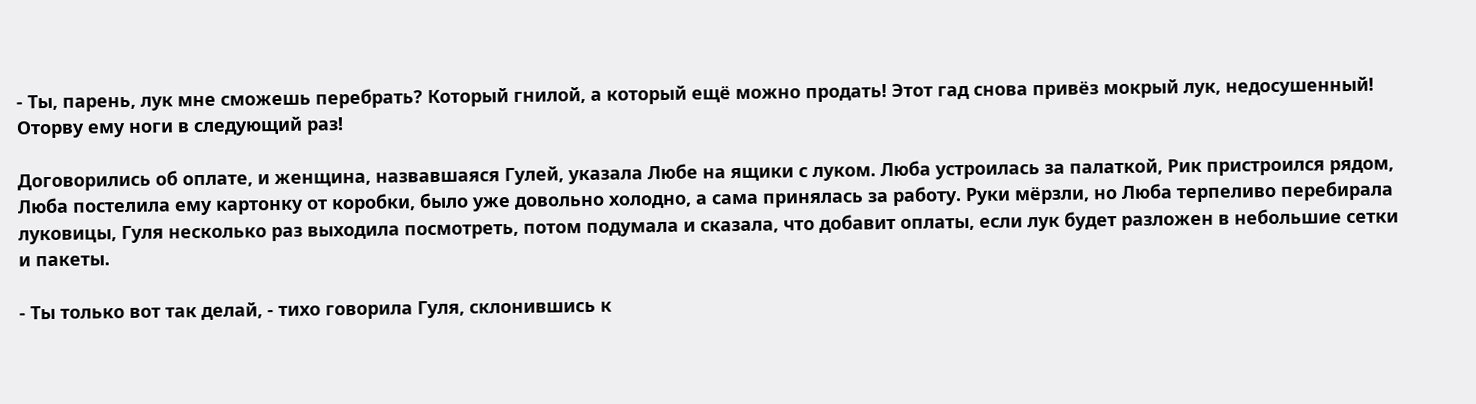- Ты, парень, лук мне сможешь перебрать? Который гнилой, а который ещё можно продать! Этот гад снова привёз мокрый лук, недосушенный! Оторву ему ноги в следующий раз!

Договорились об оплате, и женщина, назвавшаяся Гулей, указала Любе на ящики с луком. Люба устроилась за палаткой, Рик пристроился рядом, Люба постелила ему картонку от коробки, было уже довольно холодно, а сама принялась за работу. Руки мёрзли, но Люба терпеливо перебирала луковицы, Гуля несколько раз выходила посмотреть, потом подумала и сказала, что добавит оплаты, если лук будет разложен в небольшие сетки и пакеты.

- Ты только вот так делай, - тихо говорила Гуля, склонившись к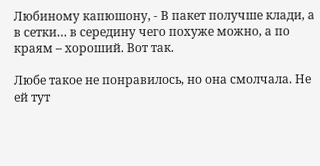Любиному капюшону, - В пакет получше клади, а в сетки… в середину чего похуже можно, а по краям – хороший. Вот так.

Любе такое не понравилось, но она смолчала. Не ей тут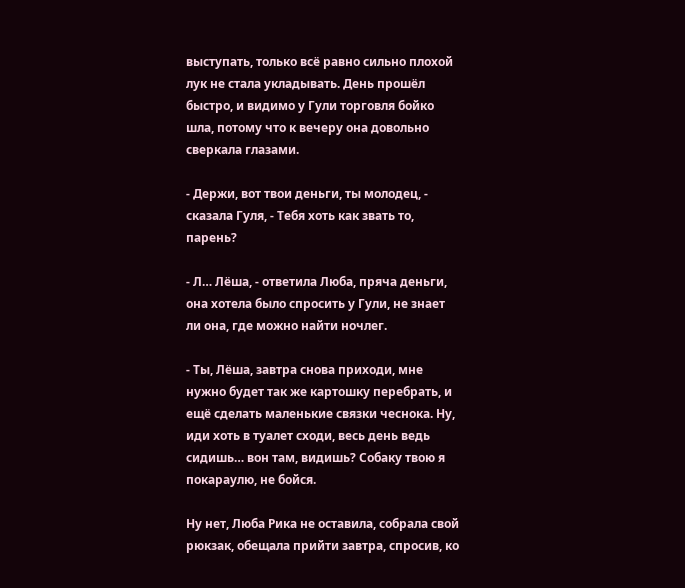выступать, только всё равно сильно плохой лук не стала укладывать. День прошёл быстро, и видимо у Гули торговля бойко шла, потому что к вечеру она довольно сверкала глазами.

- Держи, вот твои деньги, ты молодец, - сказала Гуля, - Тебя хоть как звать то, парень?

- Л… Лёша, - ответила Люба, пряча деньги, она хотела было спросить у Гули, не знает ли она, где можно найти ночлег.

- Ты, Лёша, завтра снова приходи, мне нужно будет так же картошку перебрать, и ещё сделать маленькие связки чеснока. Ну, иди хоть в туалет сходи, весь день ведь сидишь… вон там, видишь? Собаку твою я покараулю, не бойся.

Ну нет, Люба Рика не оставила, собрала свой рюкзак, обещала прийти завтра, спросив, ко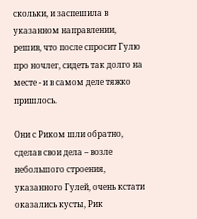скольки, и заспешила в указанном направлении, решив, что после спросит Гулю про ночлег, сидеть так долго на месте - и в самом деле тяжко пришлось.

Они с Риком шли обратно, сделав свои дела – возле небольшого строения, указанного Гулей, очень кстати оказались кусты, Рик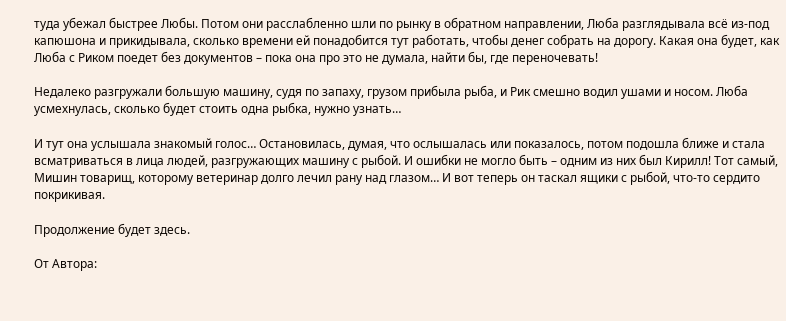туда убежал быстрее Любы. Потом они расслабленно шли по рынку в обратном направлении, Люба разглядывала всё из-под капюшона и прикидывала, сколько времени ей понадобится тут работать, чтобы денег собрать на дорогу. Какая она будет, как Люба с Риком поедет без документов – пока она про это не думала, найти бы, где переночевать!

Недалеко разгружали большую машину, судя по запаху, грузом прибыла рыба, и Рик смешно водил ушами и носом. Люба усмехнулась, сколько будет стоить одна рыбка, нужно узнать…

И тут она услышала знакомый голос… Остановилась, думая, что ослышалась или показалось, потом подошла ближе и стала всматриваться в лица людей, разгружающих машину с рыбой. И ошибки не могло быть – одним из них был Кирилл! Тот самый, Мишин товарищ, которому ветеринар долго лечил рану над глазом… И вот теперь он таскал ящики с рыбой, что-то сердито покрикивая.

Продолжение будет здесь.

От Автора: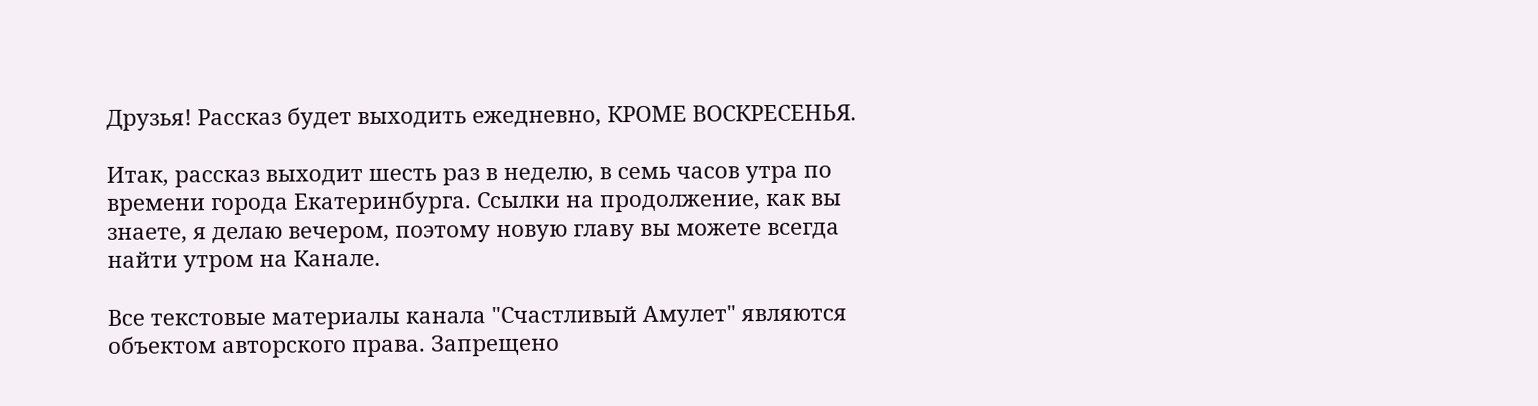Друзья! Рассказ будет выходить ежедневно, КРОМЕ ВОСКРЕСЕНЬЯ.

Итак, рассказ выходит шесть раз в неделю, в семь часов утра по времени города Екатеринбурга. Ссылки на продолжение, как вы знаете, я делаю вечером, поэтому новую главу вы можете всегда найти утром на Канале.

Все текстовые материалы канала "Счастливый Амулет" являются объектом авторского права. Запрещено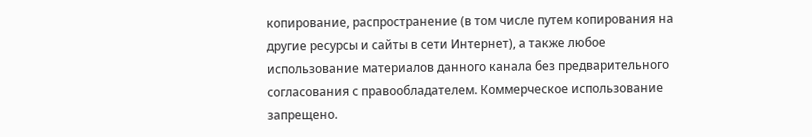копирование, распространение (в том числе путем копирования на другие ресурсы и сайты в сети Интернет), а также любое использование материалов данного канала без предварительного согласования с правообладателем. Коммерческое использование запрещено.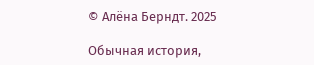© Алёна Берндт. 2025

Обычная история,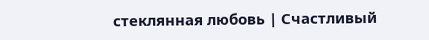стеклянная любовь | Счастливый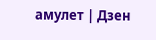амулет | Дзен